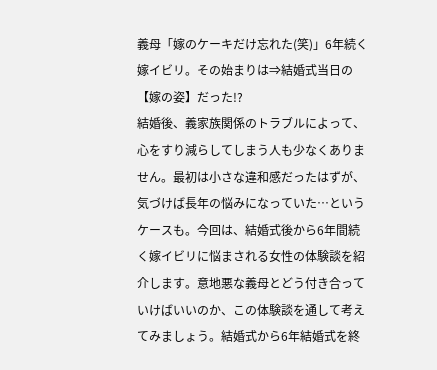義母「嫁のケーキだけ忘れた(笑)」6年続く嫁イビリ。その始まりは⇒結婚式当日の【嫁の姿】だった!?
結婚後、義家族関係のトラブルによって、心をすり減らしてしまう人も少なくありません。最初は小さな違和感だったはずが、気づけば長年の悩みになっていた…というケースも。今回は、結婚式後から6年間続く嫁イビリに悩まされる女性の体験談を紹介します。意地悪な義母とどう付き合っていけばいいのか、この体験談を通して考えてみましょう。結婚式から6年結婚式を終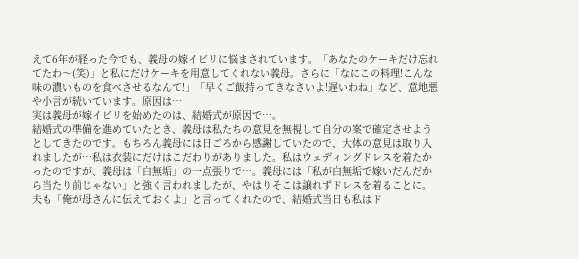えて6年が経った今でも、義母の嫁イビリに悩まされています。「あなたのケーキだけ忘れてたわ〜(笑)」と私にだけケーキを用意してくれない義母。さらに「なにこの料理!こんな味の濃いものを食べさせるなんて!」「早くご飯持ってきなさいよ!遅いわね」など、意地悪や小言が続いています。原因は…
実は義母が嫁イビリを始めたのは、結婚式が原因で…。
結婚式の準備を進めていたとき、義母は私たちの意見を無視して自分の案で確定させようとしてきたのです。もちろん義母には日ごろから感謝していたので、大体の意見は取り入れましたが…私は衣装にだけはこだわりがありました。私はウェディングドレスを着たかったのですが、義母は「白無垢」の一点張りで…。義母には「私が白無垢で嫁いだんだから当たり前じゃない」と強く言われましたが、やはりそこは譲れずドレスを着ることに。夫も「俺が母さんに伝えておくよ」と言ってくれたので、結婚式当日も私はド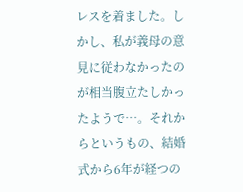レスを着ました。しかし、私が義母の意見に従わなかったのが相当腹立たしかったようで…。それからというもの、結婚式から6年が経つの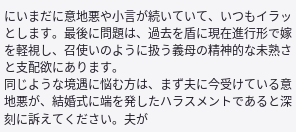にいまだに意地悪や小言が続いていて、いつもイラッとします。最後に問題は、過去を盾に現在進行形で嫁を軽視し、召使いのように扱う義母の精神的な未熟さと支配欲にあります。
同じような境遇に悩む方は、まず夫に今受けている意地悪が、結婚式に端を発したハラスメントであると深刻に訴えてください。夫が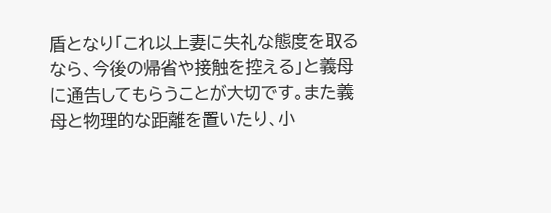盾となり「これ以上妻に失礼な態度を取るなら、今後の帰省や接触を控える」と義母に通告してもらうことが大切です。また義母と物理的な距離を置いたり、小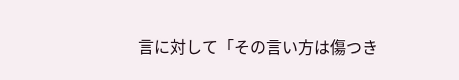言に対して「その言い方は傷つき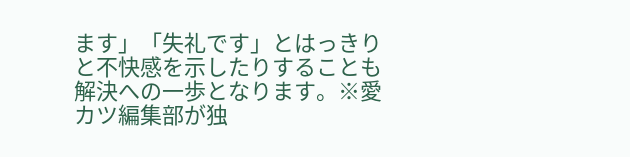ます」「失礼です」とはっきりと不快感を示したりすることも解決への一歩となります。※愛カツ編集部が独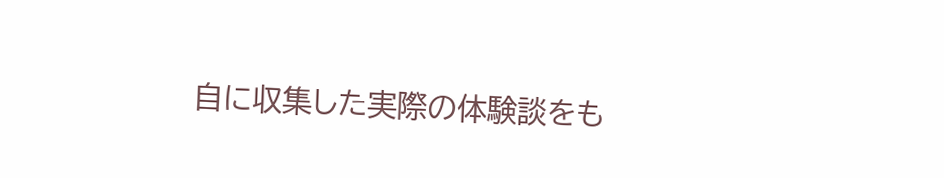自に収集した実際の体験談をも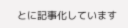とに記事化しています